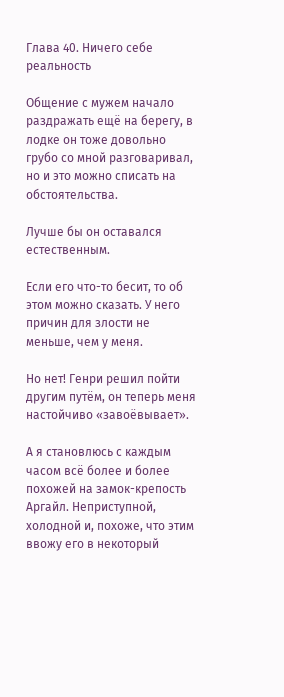Глава 40. Ничего себе реальность

Общение с мужем начало раздражать ещё на берегу, в лодке он тоже довольно грубо со мной разговаривал, но и это можно списать на обстоятельства.

Лучше бы он оставался естественным.

Если его что-то бесит, то об этом можно сказать. У него причин для злости не меньше, чем у меня.

Но нет! Генри решил пойти другим путём, он теперь меня настойчиво «завоёвывает».

А я становлюсь с каждым часом всё более и более похожей на замок-крепость Аргайл. Неприступной, холодной и, похоже, что этим ввожу его в некоторый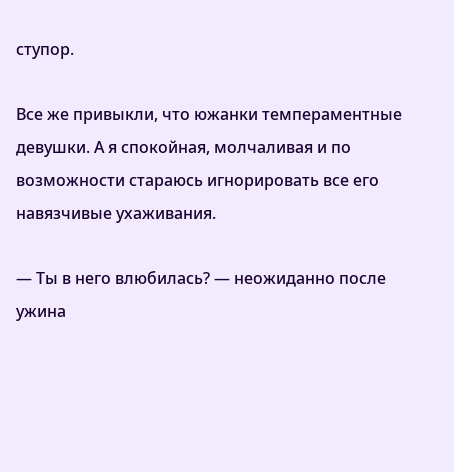ступор.

Все же привыкли, что южанки темпераментные девушки. А я спокойная, молчаливая и по возможности стараюсь игнорировать все его навязчивые ухаживания.

— Ты в него влюбилась? — неожиданно после ужина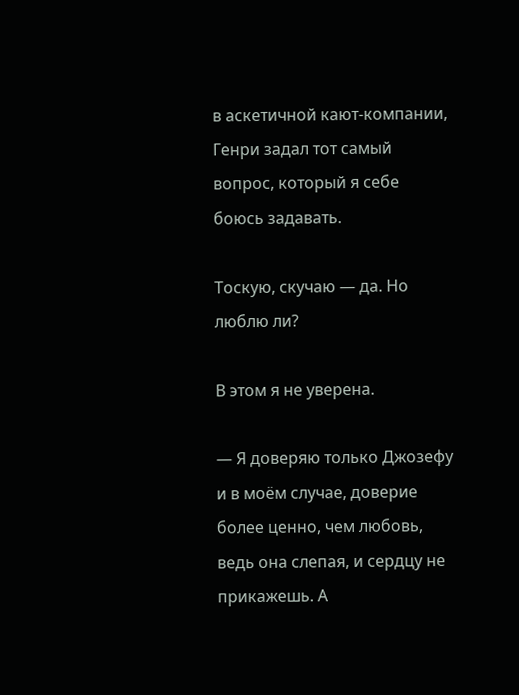в аскетичной кают-компании, Генри задал тот самый вопрос, который я себе боюсь задавать.

Тоскую, скучаю — да. Но люблю ли?

В этом я не уверена.

— Я доверяю только Джозефу и в моём случае, доверие более ценно, чем любовь, ведь она слепая, и сердцу не прикажешь. А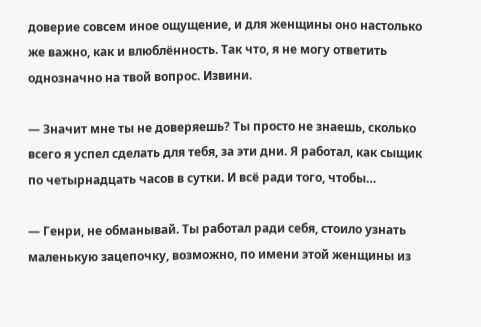доверие совсем иное ощущение, и для женщины оно настолько же важно, как и влюблённость. Так что, я не могу ответить однозначно на твой вопрос. Извини.

— Значит мне ты не доверяешь? Ты просто не знаешь, сколько всего я успел сделать для тебя, за эти дни. Я работал, как сыщик по четырнадцать часов в сутки. И всё ради того, чтобы…

— Генри, не обманывай. Ты работал ради себя, стоило узнать маленькую зацепочку, возможно, по имени этой женщины из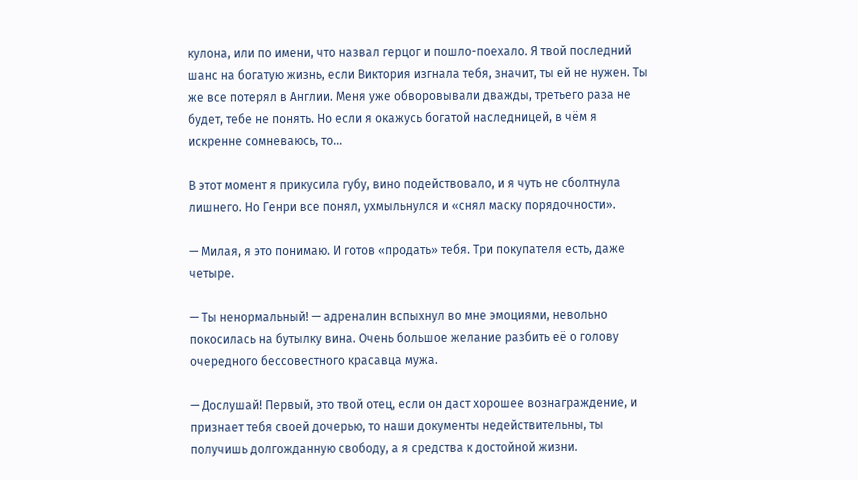кулона, или по имени, что назвал герцог и пошло-поехало. Я твой последний шанс на богатую жизнь, если Виктория изгнала тебя, значит, ты ей не нужен. Ты же все потерял в Англии. Меня уже обворовывали дважды, третьего раза не будет, тебе не понять. Но если я окажусь богатой наследницей, в чём я искренне сомневаюсь, то…

В этот момент я прикусила губу, вино подействовало, и я чуть не сболтнула лишнего. Но Генри все понял, ухмыльнулся и «снял маску порядочности».

— Милая, я это понимаю. И готов «продать» тебя. Три покупателя есть, даже четыре.

— Ты ненормальный! — адреналин вспыхнул во мне эмоциями, невольно покосилась на бутылку вина. Очень большое желание разбить её о голову очередного бессовестного красавца мужа.

— Дослушай! Первый, это твой отец, если он даст хорошее вознаграждение, и признает тебя своей дочерью, то наши документы недействительны, ты получишь долгожданную свободу, а я средства к достойной жизни.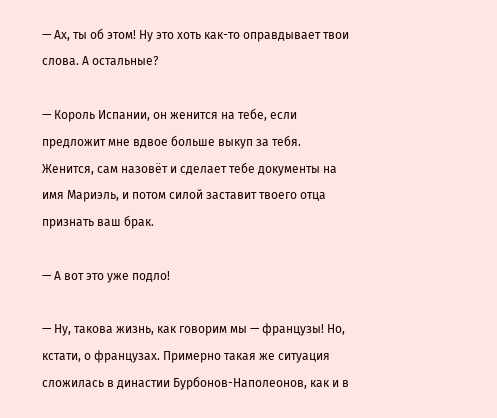— Ах, ты об этом! Ну это хоть как-то оправдывает твои слова. А остальные?

— Король Испании, он женится на тебе, если предложит мне вдвое больше выкуп за тебя. Женится, сам назовёт и сделает тебе документы на имя Мариэль, и потом силой заставит твоего отца признать ваш брак.

— А вот это уже подло!

— Ну, такова жизнь, как говорим мы — французы! Но, кстати, о французах. Примерно такая же ситуация сложилась в династии Бурбонов-Наполеонов, как и в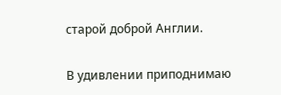старой доброй Англии.

В удивлении приподнимаю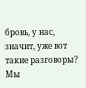бровь, у нас, значит, уже вот такие разговоры? Мы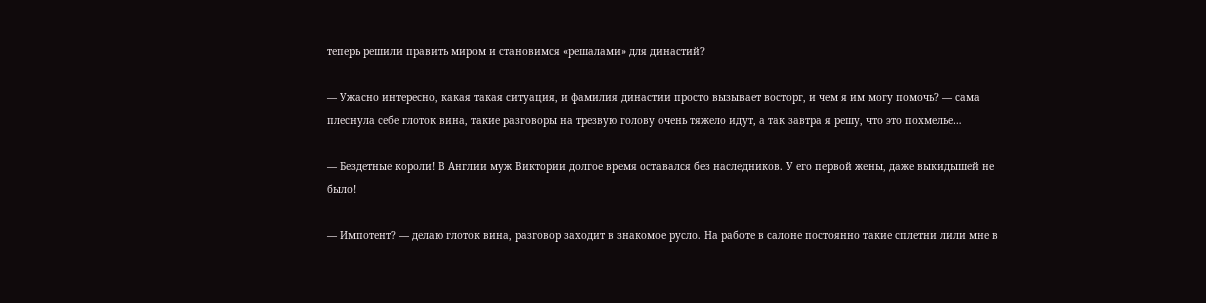теперь решили править миром и становимся «решалами» для династий?

— Ужасно интересно, какая такая ситуация, и фамилия династии просто вызывает восторг, и чем я им могу помочь? — сама плеснула себе глоток вина, такие разговоры на трезвую голову очень тяжело идут, а так завтра я решу, что это похмелье…

— Бездетные короли! В Англии муж Виктории долгое время оставался без наследников. У его первой жены, даже выкидышей не было!

— Импотент? — делаю глоток вина, разговор заходит в знакомое русло. На работе в салоне постоянно такие сплетни лили мне в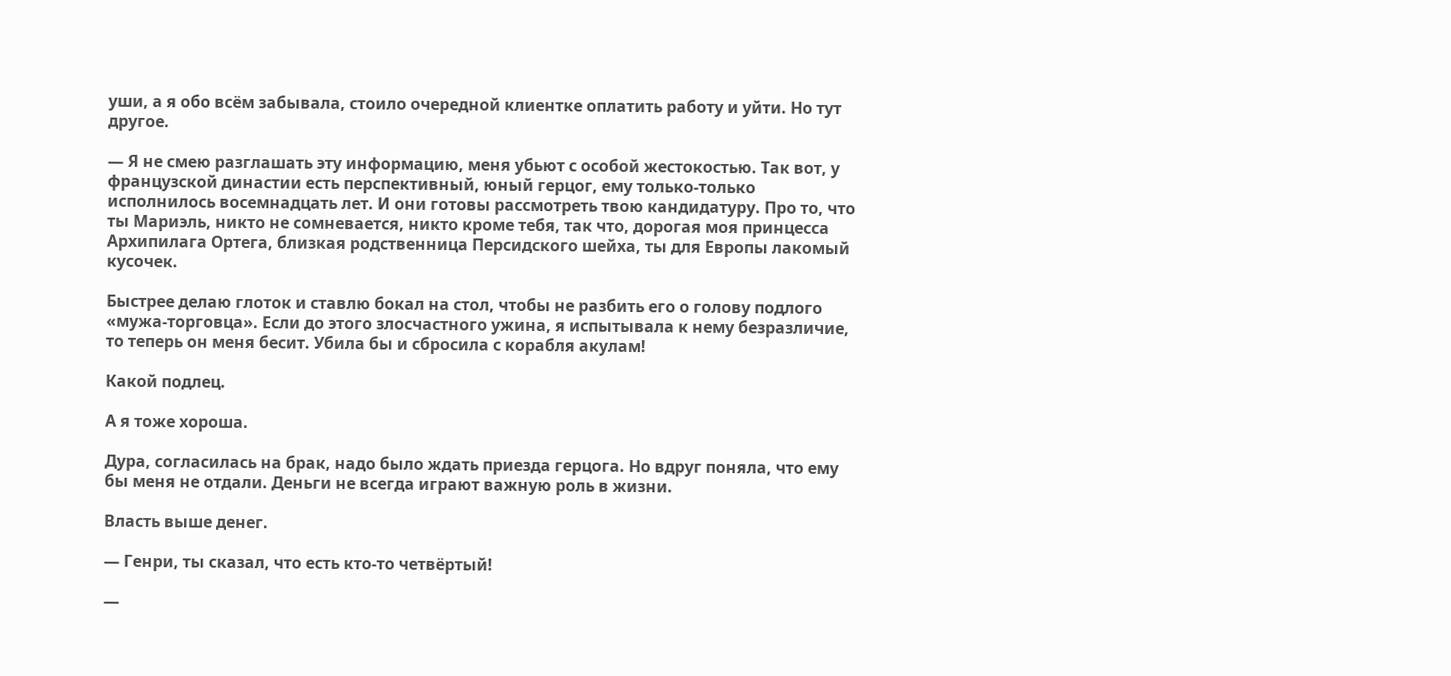уши, а я обо всём забывала, стоило очередной клиентке оплатить работу и уйти. Но тут другое.

— Я не смею разглашать эту информацию, меня убьют с особой жестокостью. Так вот, у французской династии есть перспективный, юный герцог, ему только-только исполнилось восемнадцать лет. И они готовы рассмотреть твою кандидатуру. Про то, что ты Мариэль, никто не сомневается, никто кроме тебя, так что, дорогая моя принцесса Архипилага Ортега, близкая родственница Персидского шейха, ты для Европы лакомый кусочек.

Быстрее делаю глоток и ставлю бокал на стол, чтобы не разбить его о голову подлого «мужа-торговца». Если до этого злосчастного ужина, я испытывала к нему безразличие, то теперь он меня бесит. Убила бы и сбросила с корабля акулам!

Какой подлец.

А я тоже хороша.

Дура, согласилась на брак, надо было ждать приезда герцога. Но вдруг поняла, что ему бы меня не отдали. Деньги не всегда играют важную роль в жизни.

Власть выше денег.

— Генри, ты сказал, что есть кто-то четвёртый!

—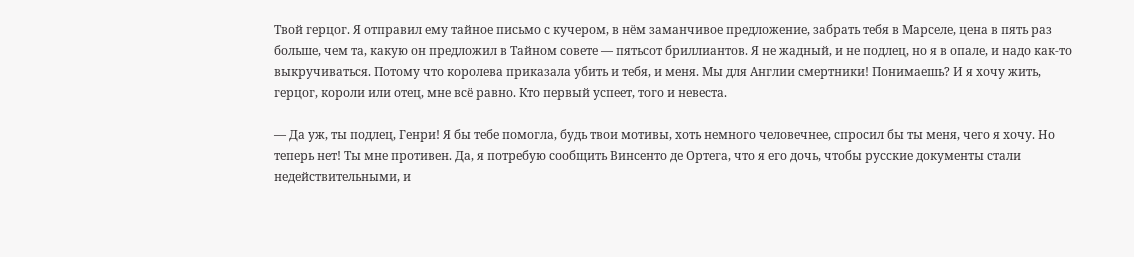Твой герцог. Я отправил ему тайное письмо с кучером, в нём заманчивое предложение, забрать тебя в Марселе, цена в пять раз больше, чем та, какую он предложил в Тайном совете — пятьсот бриллиантов. Я не жадный, и не подлец, но я в опале, и надо как-то выкручиваться. Потому что королева приказала убить и тебя, и меня. Мы для Англии смертники! Понимаешь? И я хочу жить, герцог, короли или отец, мне всё равно. Кто первый успеет, того и невеста.

— Да уж, ты подлец, Генри! Я бы тебе помогла, будь твои мотивы, хоть немного человечнее, спросил бы ты меня, чего я хочу. Но теперь нет! Ты мне противен. Да, я потребую сообщить Винсенто де Ортега, что я его дочь, чтобы русские документы стали недействительными, и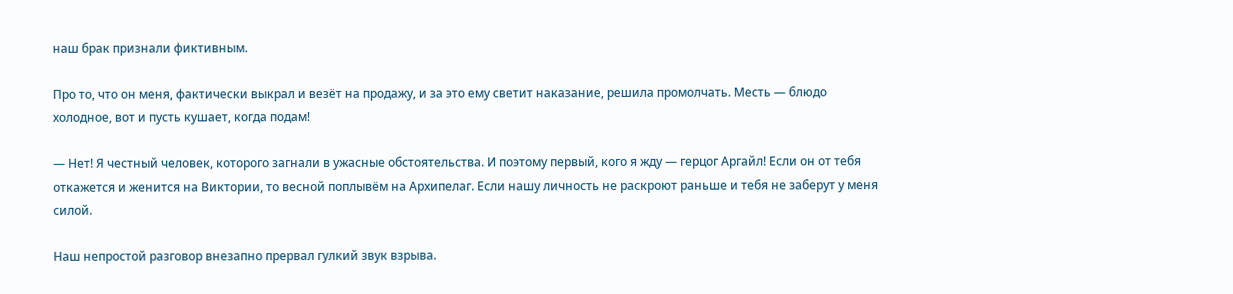наш брак признали фиктивным.

Про то, что он меня, фактически выкрал и везёт на продажу, и за это ему светит наказание, решила промолчать. Месть — блюдо холодное, вот и пусть кушает, когда подам!

— Нет! Я честный человек, которого загнали в ужасные обстоятельства. И поэтому первый, кого я жду — герцог Аргайл! Если он от тебя откажется и женится на Виктории, то весной поплывём на Архипелаг. Если нашу личность не раскроют раньше и тебя не заберут у меня силой.

Наш непростой разговор внезапно прервал гулкий звук взрыва.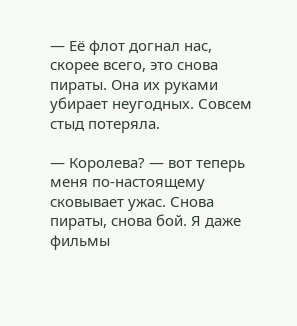— Её флот догнал нас, скорее всего, это снова пираты. Она их руками убирает неугодных. Совсем стыд потеряла.

— Королева? — вот теперь меня по-настоящему сковывает ужас. Снова пираты, снова бой. Я даже фильмы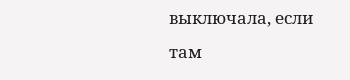выключала, если там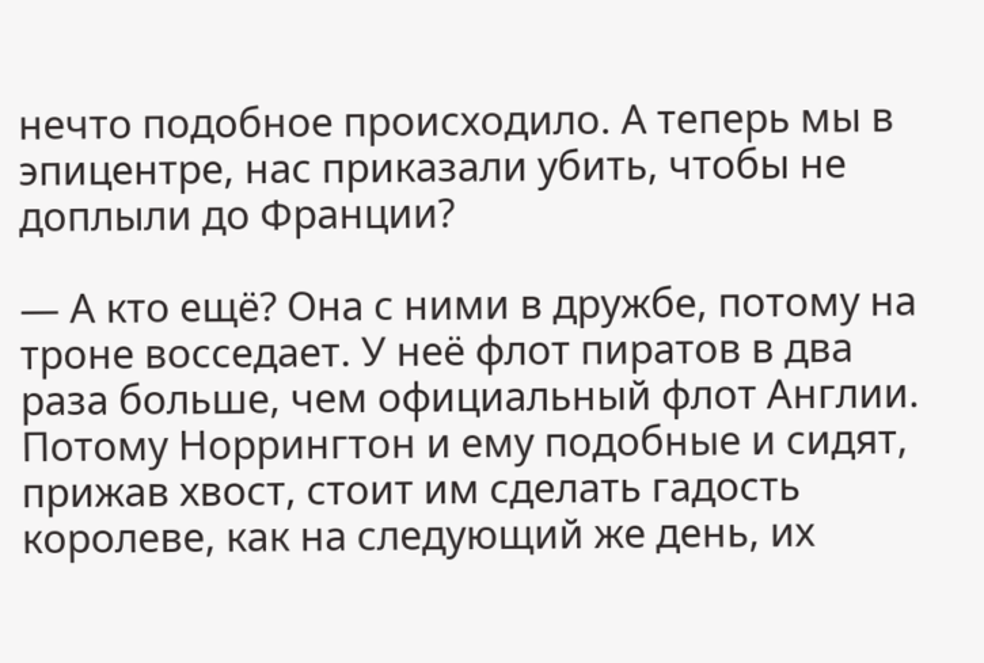нечто подобное происходило. А теперь мы в эпицентре, нас приказали убить, чтобы не доплыли до Франции?

— А кто ещё? Она с ними в дружбе, потому на троне восседает. У неё флот пиратов в два раза больше, чем официальный флот Англии. Потому Норрингтон и ему подобные и сидят, прижав хвост, стоит им сделать гадость королеве, как на следующий же день, их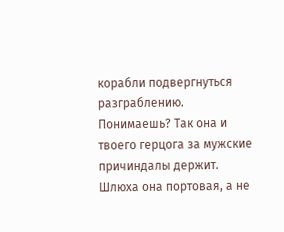корабли подвергнуться разграблению. Понимаешь? Так она и твоего герцога за мужские причиндалы держит. Шлюха она портовая, а не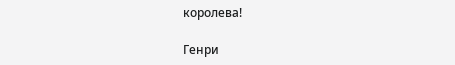королева!

Генри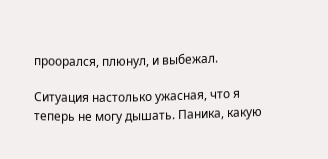проорался, плюнул, и выбежал.

Ситуация настолько ужасная, что я теперь не могу дышать. Паника, какую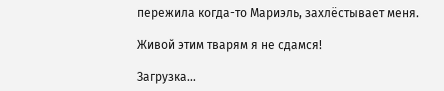пережила когда-то Мариэль, захлёстывает меня.

Живой этим тварям я не сдамся!

Загрузка...